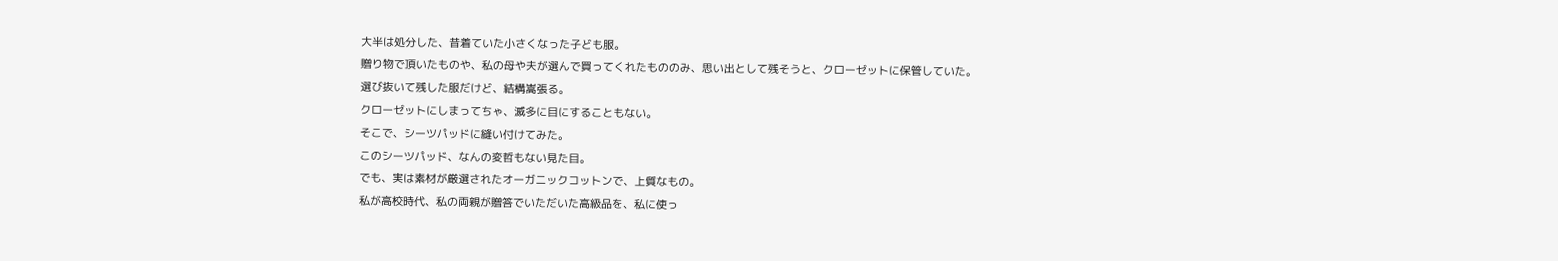大半は処分した、昔着ていた小さくなった子ども服。
贈り物で頂いたものや、私の母や夫が選んで買ってくれたもののみ、思い出として残そうと、クローゼットに保管していた。
選び抜いて残した服だけど、結構嵩張る。
クローゼットにしまってちゃ、滅多に目にすることもない。
そこで、シーツパッドに縫い付けてみた。
このシーツパッド、なんの変哲もない見た目。
でも、実は素材が厳選されたオーガニックコットンで、上質なもの。
私が高校時代、私の両親が贈答でいただいた高級品を、私に使っ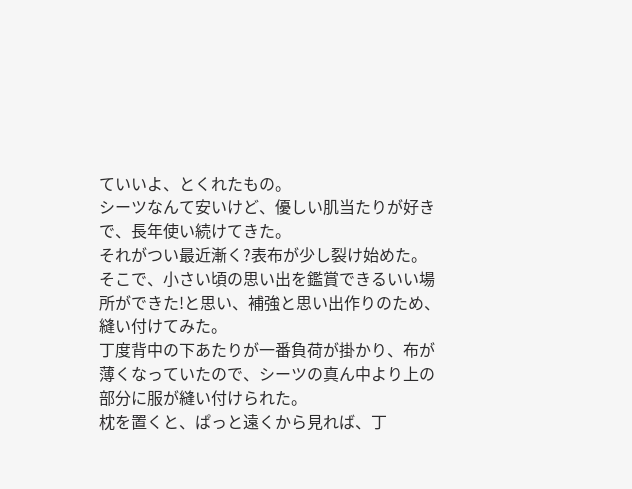ていいよ、とくれたもの。
シーツなんて安いけど、優しい肌当たりが好きで、長年使い続けてきた。
それがつい最近漸く?表布が少し裂け始めた。
そこで、小さい頃の思い出を鑑賞できるいい場所ができた!と思い、補強と思い出作りのため、縫い付けてみた。
丁度背中の下あたりが一番負荷が掛かり、布が薄くなっていたので、シーツの真ん中より上の部分に服が縫い付けられた。
枕を置くと、ぱっと遠くから見れば、丁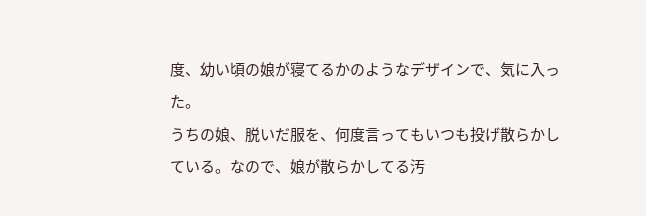度、幼い頃の娘が寝てるかのようなデザインで、気に入った。
うちの娘、脱いだ服を、何度言ってもいつも投げ散らかしている。なので、娘が散らかしてる汚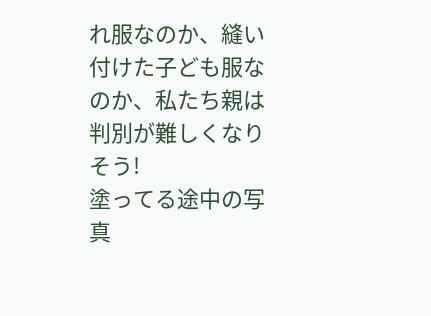れ服なのか、縫い付けた子ども服なのか、私たち親は判別が難しくなりそう!
塗ってる途中の写真